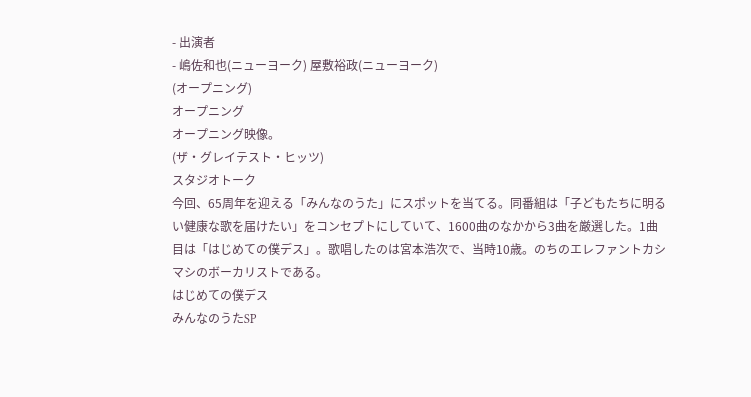- 出演者
- 嶋佐和也(ニューヨーク) 屋敷裕政(ニューヨーク)
(オープニング)
オープニング
オープニング映像。
(ザ・グレイテスト・ヒッツ)
スタジオトーク
今回、65周年を迎える「みんなのうた」にスポットを当てる。同番組は「子どもたちに明るい健康な歌を届けたい」をコンセプトにしていて、1600曲のなかから3曲を厳選した。1曲目は「はじめての僕デス」。歌唱したのは宮本浩次で、当時10歳。のちのエレファントカシマシのボーカリストである。
はじめての僕デス
みんなのうたSP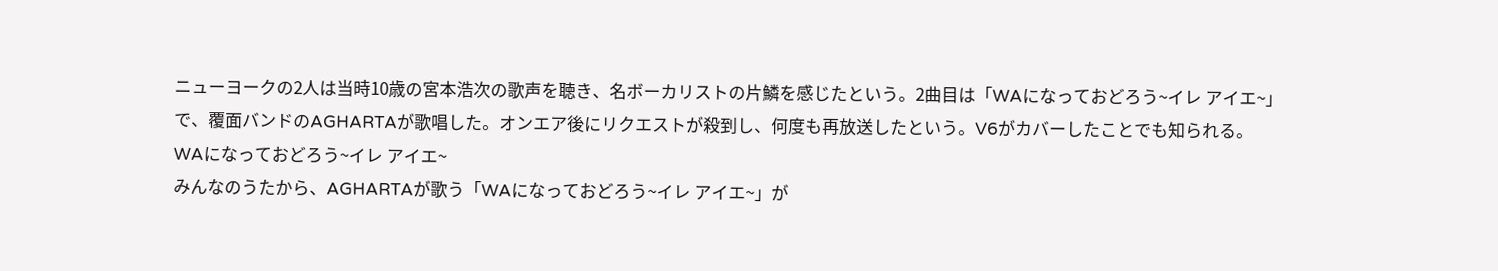ニューヨークの2人は当時10歳の宮本浩次の歌声を聴き、名ボーカリストの片鱗を感じたという。2曲目は「WAになっておどろう~イレ アイエ~」で、覆面バンドのAGHARTAが歌唱した。オンエア後にリクエストが殺到し、何度も再放送したという。V6がカバーしたことでも知られる。
WAになっておどろう~イレ アイエ~
みんなのうたから、AGHARTAが歌う「WAになっておどろう~イレ アイエ~」が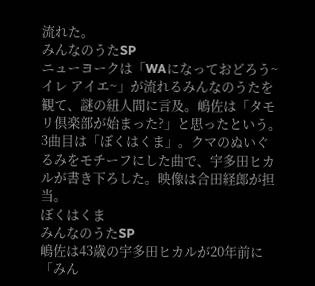流れた。
みんなのうたSP
ニューヨークは「WAになっておどろう~イレ アイエ~」が流れるみんなのうたを観て、謎の紐人間に言及。嶋佐は「タモリ倶楽部が始まった?」と思ったという。3曲目は「ぼくはくま」。クマのぬいぐるみをモチーフにした曲で、宇多田ヒカルが書き下ろした。映像は合田経郎が担当。
ぼくはくま
みんなのうたSP
嶋佐は43歳の宇多田ヒカルが20年前に「みん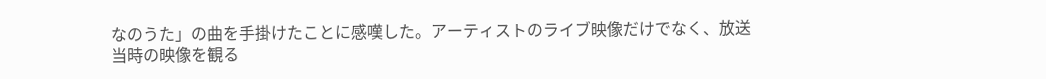なのうた」の曲を手掛けたことに感嘆した。アーティストのライブ映像だけでなく、放送当時の映像を観る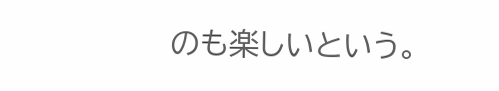のも楽しいという。